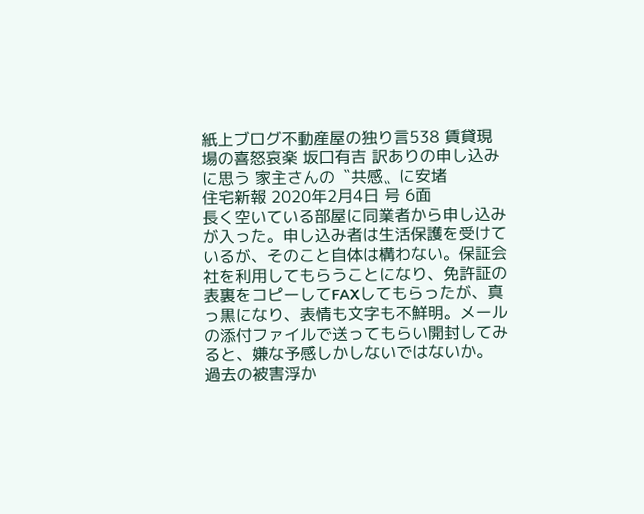紙上ブログ不動産屋の独り言538 賃貸現場の喜怒哀楽 坂口有吉 訳ありの申し込みに思う 家主さんの〝共感〟に安堵
住宅新報 2020年2月4日 号 6面
長く空いている部屋に同業者から申し込みが入った。申し込み者は生活保護を受けているが、そのこと自体は構わない。保証会社を利用してもらうことになり、免許証の表裏をコピーしてFAXしてもらったが、真っ黒になり、表情も文字も不鮮明。メールの添付ファイルで送ってもらい開封してみると、嫌な予感しかしないではないか。
過去の被害浮か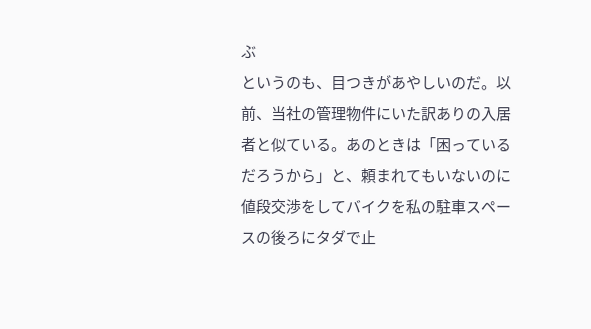ぶ
というのも、目つきがあやしいのだ。以前、当社の管理物件にいた訳ありの入居者と似ている。あのときは「困っているだろうから」と、頼まれてもいないのに値段交渉をしてバイクを私の駐車スペースの後ろにタダで止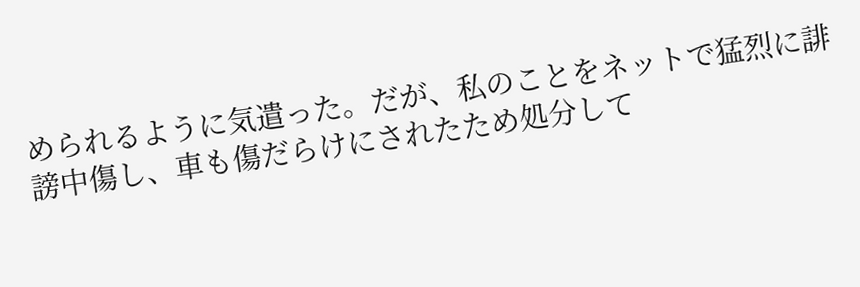められるように気遣った。だが、私のことをネットで猛烈に誹謗中傷し、車も傷だらけにされたため処分して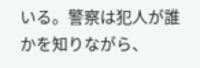いる。警察は犯人が誰かを知りながら、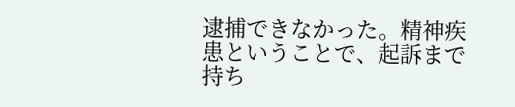逮捕できなかった。精神疾患ということで、起訴まで持ち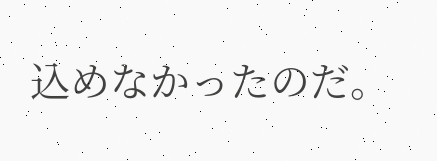込めなかったのだ。